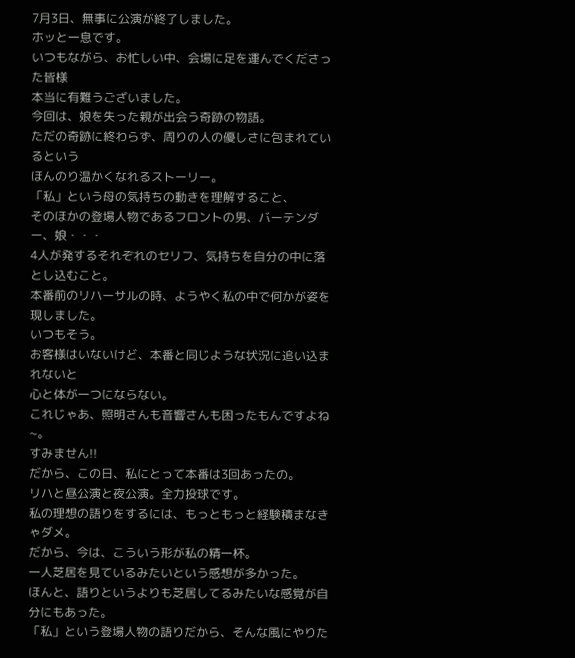7月3日、無事に公演が終了しました。
ホッと一息です。
いつもながら、お忙しい中、会場に足を運んでくださった皆様
本当に有難うございました。
今回は、娘を失った親が出会う奇跡の物語。
ただの奇跡に終わらず、周りの人の優しさに包まれているという
ほんのり温かくなれるストーリー。
「私」という母の気持ちの動きを理解すること、
そのほかの登場人物であるフロントの男、バーテンダー、娘・・・
4人が発するそれぞれのセリフ、気持ちを自分の中に落とし込むこと。
本番前のリハーサルの時、ようやく私の中で何かが姿を現しました。
いつもそう。
お客様はいないけど、本番と同じような状況に追い込まれないと
心と体が一つにならない。
これじゃあ、照明さんも音響さんも困ったもんですよね~。
すみません!!
だから、この日、私にとって本番は3回あったの。
リハと昼公演と夜公演。全力投球です。
私の理想の語りをするには、もっともっと経験積まなきゃダメ。
だから、今は、こういう形が私の精一杯。
一人芝居を見ているみたいという感想が多かった。
ほんと、語りというよりも芝居してるみたいな感覚が自分にもあった。
「私」という登場人物の語りだから、そんな風にやりた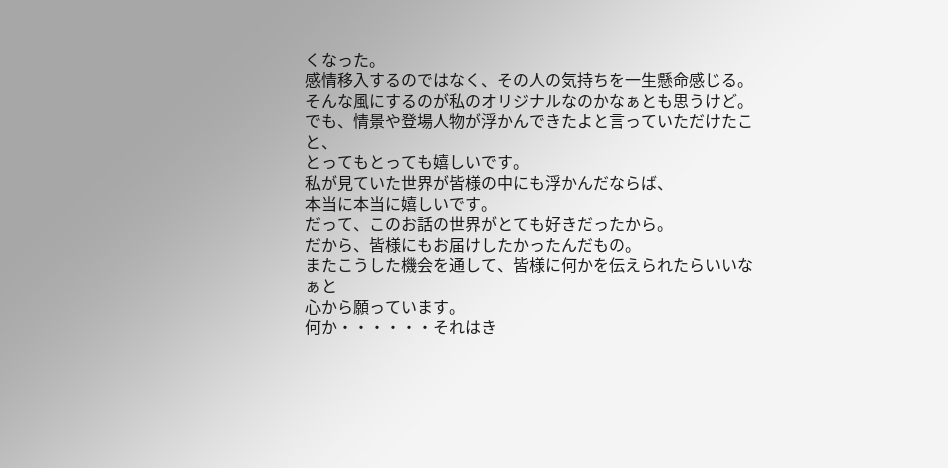くなった。
感情移入するのではなく、その人の気持ちを一生懸命感じる。
そんな風にするのが私のオリジナルなのかなぁとも思うけど。
でも、情景や登場人物が浮かんできたよと言っていただけたこと、
とってもとっても嬉しいです。
私が見ていた世界が皆様の中にも浮かんだならば、
本当に本当に嬉しいです。
だって、このお話の世界がとても好きだったから。
だから、皆様にもお届けしたかったんだもの。
またこうした機会を通して、皆様に何かを伝えられたらいいなぁと
心から願っています。
何か・・・・・・それはき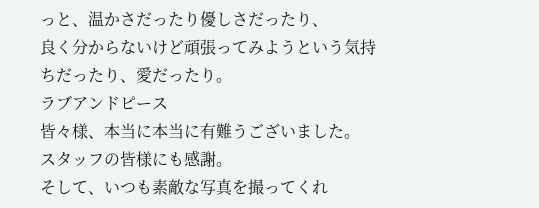っと、温かさだったり優しさだったり、
良く分からないけど頑張ってみようという気持ちだったり、愛だったり。
ラブアンドピース
皆々様、本当に本当に有難うございました。
スタッフの皆様にも感謝。
そして、いつも素敵な写真を撮ってくれ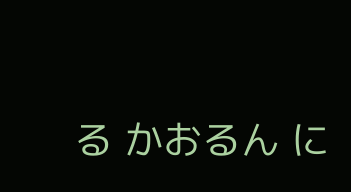る かおるん に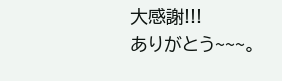大感謝!!!
ありがとう~~~。